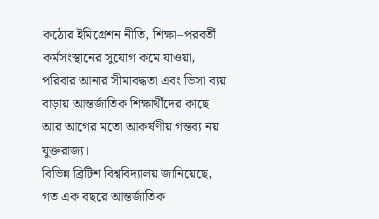কঠোর ইমিগ্রেশন নীতি, শিক্ষা–পরবর্তী কর্মসংস্থানের সুযোগ কমে যাওয়া, পরিবার আনার সীমাবদ্ধতা এবং ভিসা ব্যয় বাড়ায় আন্তর্জাতিক শিক্ষার্থীদের কাছে আর আগের মতো আকর্ষণীয় গন্তব্য নয় যুক্তরাজ্য।
বিভিন্ন ব্রিটিশ বিশ্ববিদ্যালয় জানিয়েছে, গত এক বছরে আন্তর্জাতিক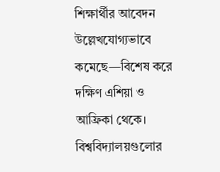শিক্ষার্থীর আবেদন উল্লেখযোগ্যভাবে কমেছে—বিশেষ করে দক্ষিণ এশিয়া ও আফ্রিকা থেকে। বিশ্ববিদ্যালয়গুলোর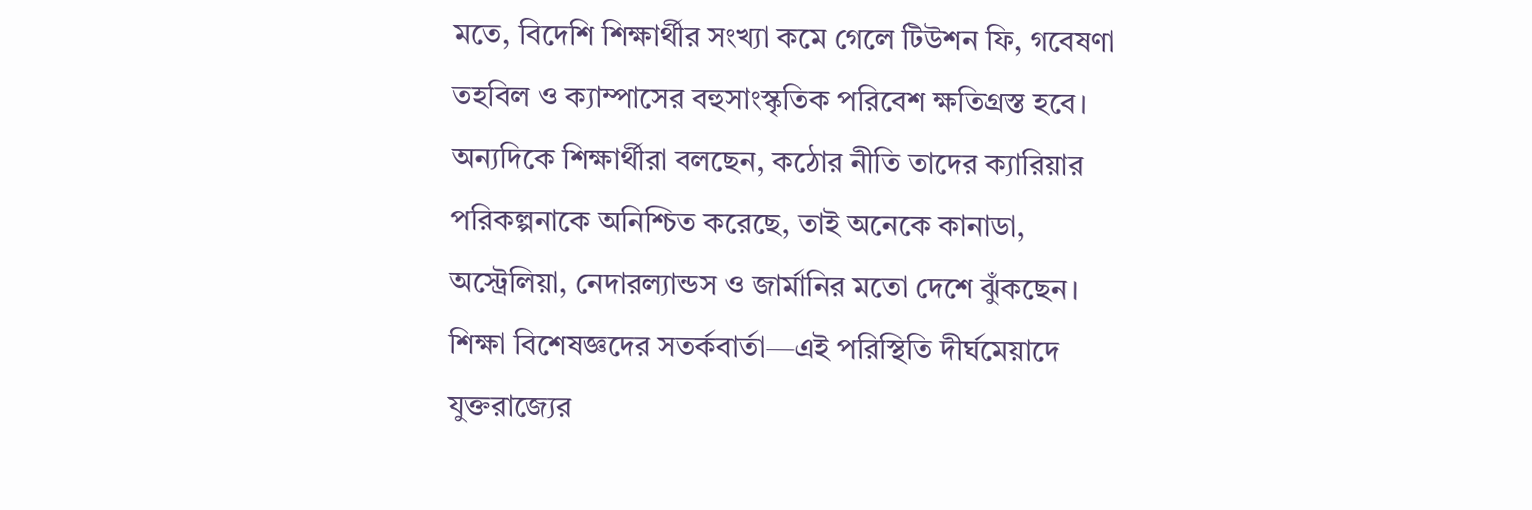মতে, বিদেশি শিক্ষার্থীর সংখ্যা কমে গেলে টিউশন ফি, গবেষণা তহবিল ও ক্যাম্পাসের বহুসাংস্কৃতিক পরিবেশ ক্ষতিগ্রস্ত হবে।
অন্যদিকে শিক্ষার্থীরা বলছেন, কঠোর নীতি তাদের ক্যারিয়ার পরিকল্পনাকে অনিশ্চিত করেছে, তাই অনেকে কানাডা, অস্ট্রেলিয়া, নেদারল্যান্ডস ও জার্মানির মতো দেশে ঝুঁকছেন।
শিক্ষা বিশেষজ্ঞদের সতর্কবার্তা—এই পরিস্থিতি দীর্ঘমেয়াদে যুক্তরাজ্যের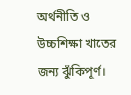অর্থনীতি ও উচ্চশিক্ষা খাতের জন্য ঝুঁকিপূর্ণ।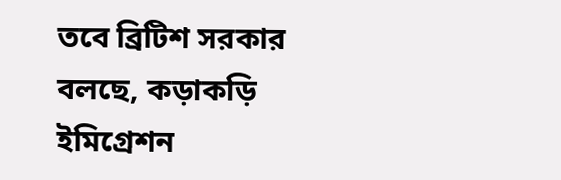তবে ব্রিটিশ সরকার বলছে, কড়াকড়ি ইমিগ্রেশন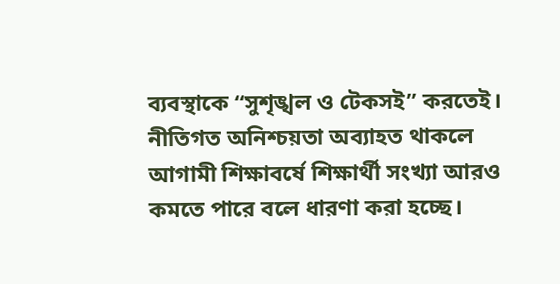ব্যবস্থাকে “সুশৃঙ্খল ও টেকসই” করতেই।
নীতিগত অনিশ্চয়তা অব্যাহত থাকলে আগামী শিক্ষাবর্ষে শিক্ষার্থী সংখ্যা আরও কমতে পারে বলে ধারণা করা হচ্ছে।